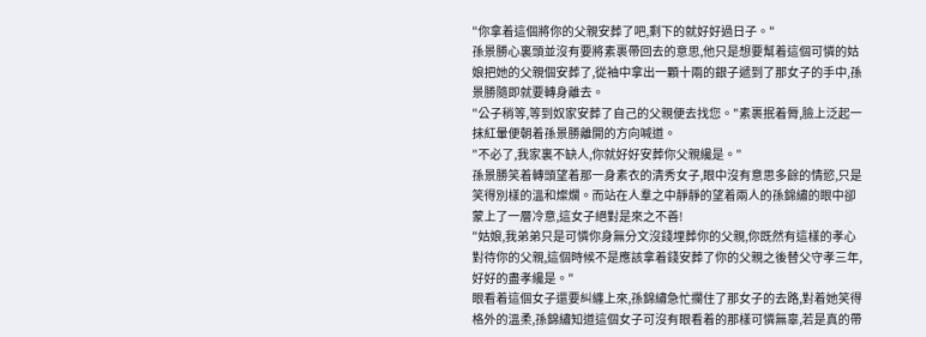"你拿着這個將你的父親安葬了吧,剩下的就好好過日子。"
孫景勝心裏頭並沒有要將素裹帶回去的意思,他只是想要幫着這個可憐的姑娘把她的父親個安葬了,從袖中拿出一顆十兩的銀子遞到了那女子的手中,孫景勝隨即就要轉身離去。
"公子稍等,等到奴家安葬了自己的父親便去找您。"素裹抿着脣,臉上泛起一抹紅暈便朝着孫景勝離開的方向喊道。
"不必了,我家裏不缺人,你就好好安葬你父親纔是。"
孫景勝笑着轉頭望着那一身素衣的清秀女子,眼中沒有意思多餘的情慾,只是笑得別樣的溫和燦爛。而站在人羣之中靜靜的望着兩人的孫錦繡的眼中卻蒙上了一層冷意,這女子絕對是來之不善!
"姑娘,我弟弟只是可憐你身無分文沒錢埋葬你的父親,你既然有這樣的孝心對待你的父親,這個時候不是應該拿着錢安葬了你的父親之後替父守孝三年,好好的盡孝纔是。"
眼看着這個女子還要糾纏上來,孫錦繡急忙攔住了那女子的去路,對着她笑得格外的溫柔,孫錦繡知道這個女子可沒有眼看着的那樣可憐無辜,若是真的帶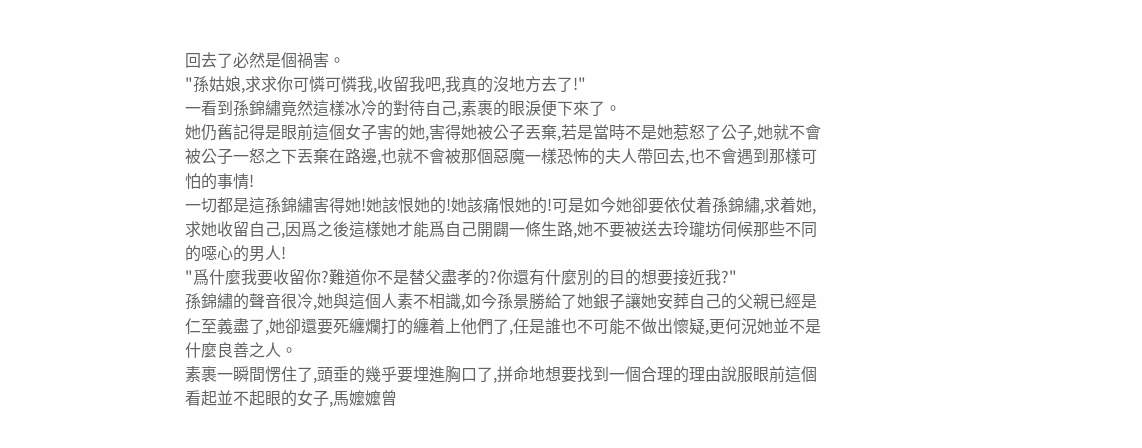回去了必然是個禍害。
"孫姑娘,求求你可憐可憐我,收留我吧,我真的沒地方去了!"
一看到孫錦繡竟然這樣冰冷的對待自己,素裹的眼淚便下來了。
她仍舊記得是眼前這個女子害的她,害得她被公子丟棄,若是當時不是她惹怒了公子,她就不會被公子一怒之下丟棄在路邊,也就不會被那個惡魔一樣恐怖的夫人帶回去,也不會遇到那樣可怕的事情!
一切都是這孫錦繡害得她!她該恨她的!她該痛恨她的!可是如今她卻要依仗着孫錦繡,求着她,求她收留自己,因爲之後這樣她才能爲自己開闢一條生路,她不要被送去玲瓏坊伺候那些不同的噁心的男人!
"爲什麼我要收留你?難道你不是替父盡孝的?你還有什麼別的目的想要接近我?"
孫錦繡的聲音很冷,她與這個人素不相識,如今孫景勝給了她銀子讓她安葬自己的父親已經是仁至義盡了,她卻還要死纏爛打的纏着上他們了,任是誰也不可能不做出懷疑,更何況她並不是什麼良善之人。
素裹一瞬間愣住了,頭垂的幾乎要埋進胸口了,拼命地想要找到一個合理的理由說服眼前這個看起並不起眼的女子,馬嬤嬤曾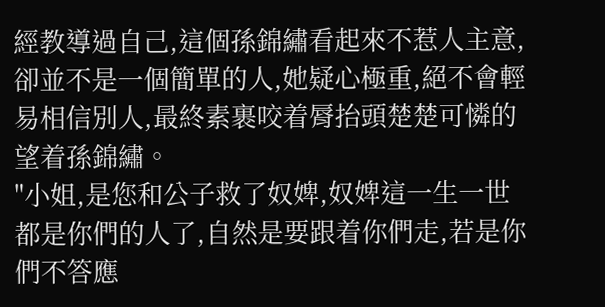經教導過自己,這個孫錦繡看起來不惹人主意,卻並不是一個簡單的人,她疑心極重,絕不會輕易相信別人,最終素裹咬着脣抬頭楚楚可憐的望着孫錦繡。
"小姐,是您和公子救了奴婢,奴婢這一生一世都是你們的人了,自然是要跟着你們走,若是你們不答應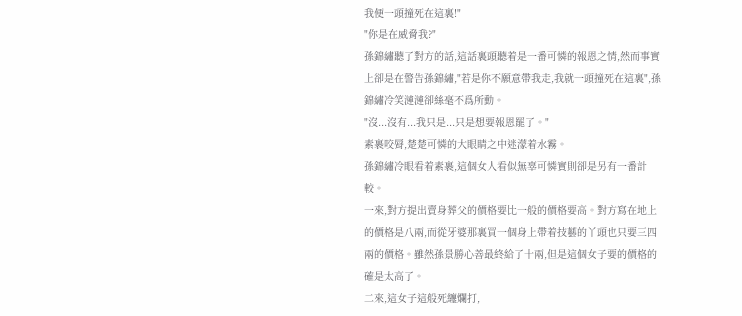我便一頭撞死在這裏!"
"你是在威脅我?"
孫錦繡聽了對方的話,這話裏頭聽着是一番可憐的報恩之情,然而事實上卻是在警告孫錦繡,"若是你不願意帶我走,我就一頭撞死在這裏",孫錦繡冷笑漣漣卻絲毫不爲所動。
"沒...沒有...我只是...只是想要報恩罷了。"
素裹咬脣,楚楚可憐的大眼睛之中迷濛着水霧。
孫錦繡冷眼看着素裹,這個女人看似無辜可憐實則卻是另有一番計較。
一來,對方提出賣身葬父的價格要比一般的價格要高。對方寫在地上的價格是八兩,而從牙婆那裏買一個身上帶着技藝的丫頭也只要三四兩的價格。雖然孫景勝心善最終給了十兩,但是這個女子要的價格的確是太高了。
二來,這女子這般死纏爛打,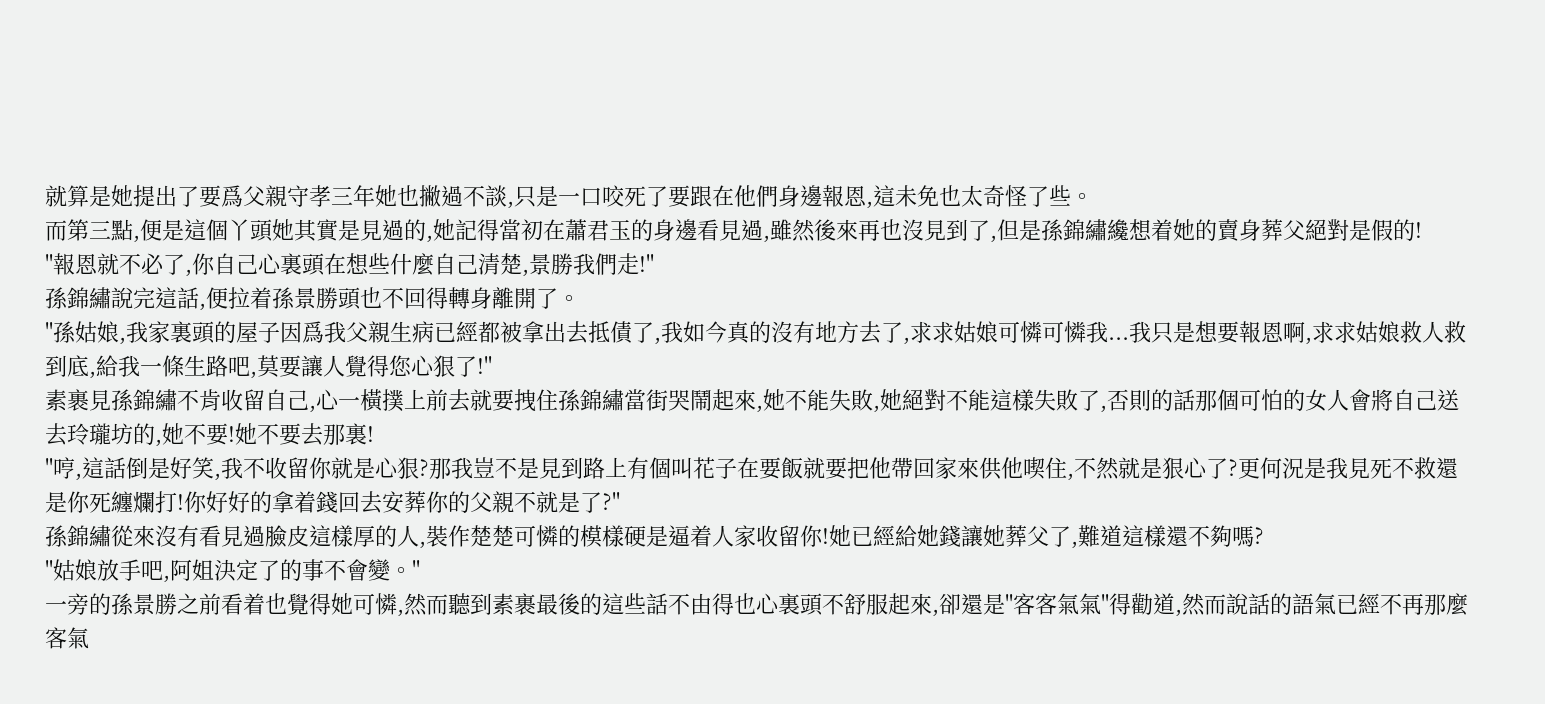就算是她提出了要爲父親守孝三年她也撇過不談,只是一口咬死了要跟在他們身邊報恩,這未免也太奇怪了些。
而第三點,便是這個丫頭她其實是見過的,她記得當初在蕭君玉的身邊看見過,雖然後來再也沒見到了,但是孫錦繡纔想着她的賣身葬父絕對是假的!
"報恩就不必了,你自己心裏頭在想些什麼自己清楚,景勝我們走!"
孫錦繡說完這話,便拉着孫景勝頭也不回得轉身離開了。
"孫姑娘,我家裏頭的屋子因爲我父親生病已經都被拿出去抵債了,我如今真的沒有地方去了,求求姑娘可憐可憐我...我只是想要報恩啊,求求姑娘救人救到底,給我一條生路吧,莫要讓人覺得您心狠了!"
素裹見孫錦繡不肯收留自己,心一橫撲上前去就要拽住孫錦繡當街哭鬧起來,她不能失敗,她絕對不能這樣失敗了,否則的話那個可怕的女人會將自己送去玲瓏坊的,她不要!她不要去那裏!
"哼,這話倒是好笑,我不收留你就是心狠?那我豈不是見到路上有個叫花子在要飯就要把他帶回家來供他喫住,不然就是狠心了?更何況是我見死不救還是你死纏爛打!你好好的拿着錢回去安葬你的父親不就是了?"
孫錦繡從來沒有看見過臉皮這樣厚的人,裝作楚楚可憐的模樣硬是逼着人家收留你!她已經給她錢讓她葬父了,難道這樣還不夠嗎?
"姑娘放手吧,阿姐決定了的事不會變。"
一旁的孫景勝之前看着也覺得她可憐,然而聽到素裹最後的這些話不由得也心裏頭不舒服起來,卻還是"客客氣氣"得勸道,然而說話的語氣已經不再那麼客氣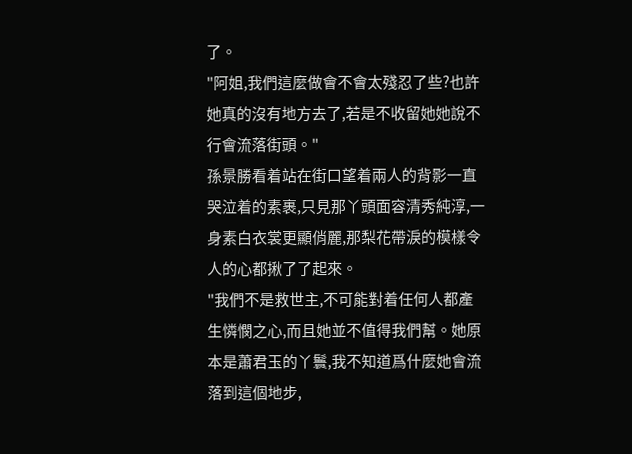了。
"阿姐,我們這麼做會不會太殘忍了些?也許她真的沒有地方去了,若是不收留她她說不行會流落街頭。"
孫景勝看着站在街口望着兩人的背影一直哭泣着的素裹,只見那丫頭面容清秀純淳,一身素白衣裳更顯俏麗,那梨花帶淚的模樣令人的心都揪了了起來。
"我們不是救世主,不可能對着任何人都產生憐憫之心,而且她並不值得我們幫。她原本是蕭君玉的丫鬟,我不知道爲什麼她會流落到這個地步,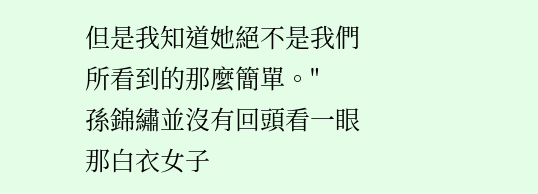但是我知道她絕不是我們所看到的那麼簡單。"
孫錦繡並沒有回頭看一眼那白衣女子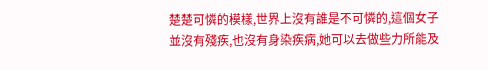楚楚可憐的模樣,世界上沒有誰是不可憐的,這個女子並沒有殘疾,也沒有身染疾病,她可以去做些力所能及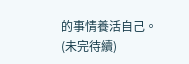的事情養活自己。(未完待續)